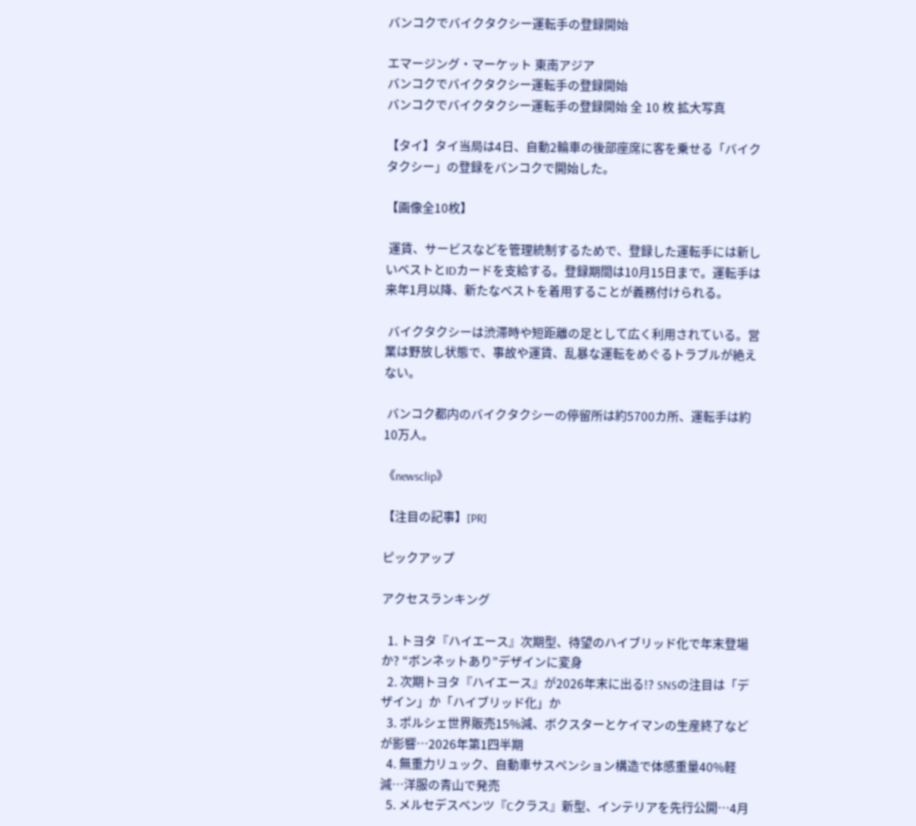バンコクでバイクタクシー運転手の登録開始

エマージング・マーケット 東南アジア
バンコクでバイクタクシー運転手の登録開始
バンコクでバイクタクシー運転手の登録開始 全 10 枚 拡大写真

【タイ】タイ当局は4日、自動2輪車の後部座席に客を乗せる「バイクタクシー」の登録をバンコクで開始した。

【画像全10枚】

 運賃、サービスなどを管理統制するためで、登録した運転手には新しいベストとIDカードを支給する。登録期間は10月15日まで。運転手は来年1月以降、新たなベストを着用することが義務付けられる。

 バイクタクシーは渋滞時や短距離の足として広く利用されている。営業は野放し状態で、事故や運賃、乱暴な運転をめぐるトラブルが絶えない。

 バンコク都内のバイクタクシーの停留所は約5700カ所、運転手は約10万人。

《newsclip》

【注目の記事】[PR]

ピックアップ

アクセスランキング

  1. トヨタ『ハイエース』次期型、待望のハイブリッド化で年末登場か? “ボンネットあり”デザインに変身
  2. 次期トヨタ『ハイエース』が2026年末に出る!? SNSの注目は「デザイン」か「ハイブリッド化」か
  3. ポルシェ世界販売15%減、ボクスターとケイマンの生産終了などが影響…2026年第1四半期
  4. 無重力リュック、自動車サスペンション構造で体感重量40%軽減…洋服の青山で発売
  5. メルセデスベンツ『Cクラス』新型、インテリアを先行公開…4月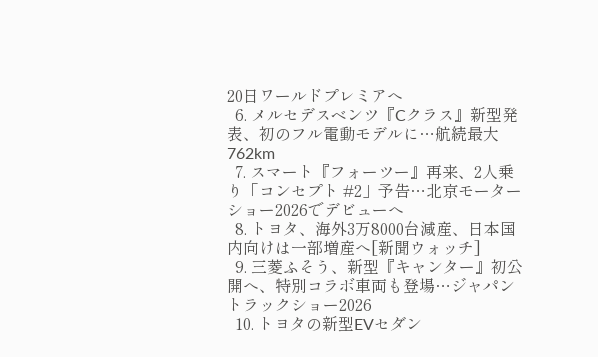20日ワールドプレミアへ
  6. メルセデスベンツ『Cクラス』新型発表、初のフル電動モデルに…航続最大762km
  7. スマート『フォーツー』再来、2人乗り「コンセプト #2」予告…北京モーターショー2026でデビューへ
  8. トヨタ、海外3万8000台減産、日本国内向けは一部増産へ[新聞ウォッチ]
  9. 三菱ふそう、新型『キャンター』初公開へ、特別コラボ車両も登場…ジャパントラックショー2026
  10. トヨタの新型EVセダン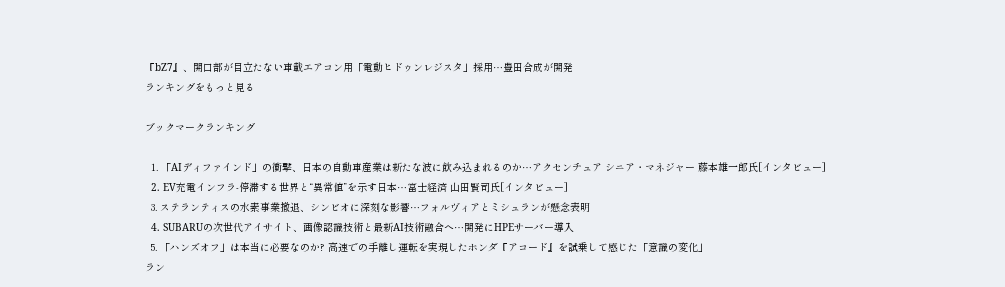『bZ7』、開口部が目立たない車載エアコン用「電動ヒドゥンレジスタ」採用…豊田合成が開発
ランキングをもっと見る

ブックマークランキング

  1. 「AIディファインド」の衝撃、日本の自動車産業は新たな波に飲み込まれるのか…アクセンチュア シニア・マネジャー 藤本雄一郎氏[インタビュー]
  2. EV充電インフラ-停滞する世界と“異常値”を示す日本…富士経済 山田賢司氏[インタビュー]
  3. ステランティスの水素事業撤退、シンビオに深刻な影響…フォルヴィアとミシュランが懸念表明
  4. SUBARUの次世代アイサイト、画像認識技術と最新AI技術融合へ…開発にHPEサーバー導入
  5. 「ハンズオフ」は本当に必要なのか? 高速での手離し運転を実現したホンダ『アコード』を試乗して感じた「意識の変化」
ラン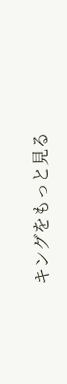キングをもっと見る